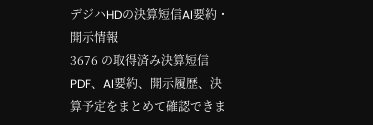デジハHDの決算短信AI要約・開示情報
3676 の取得済み決算短信PDF、AI要約、開示履歴、決算予定をまとめて確認できま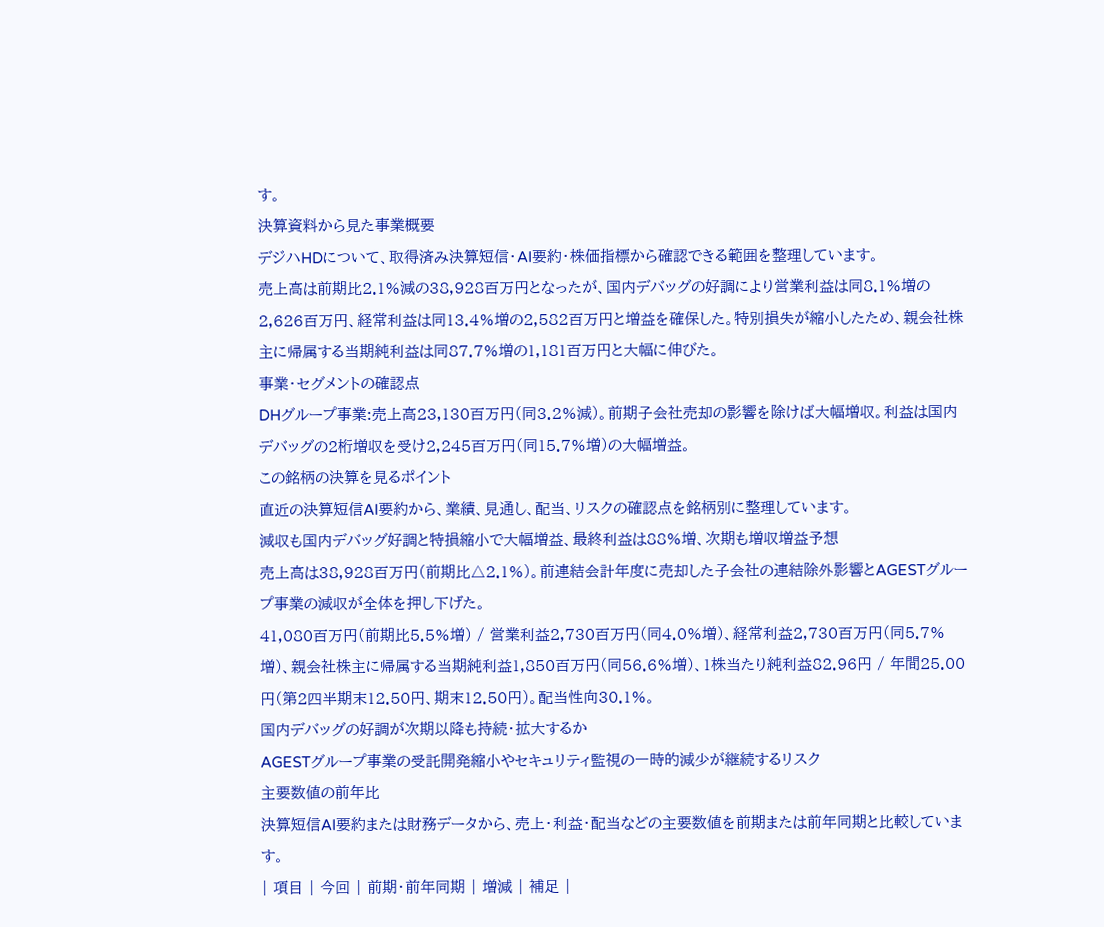す。
決算資料から見た事業概要
デジハHDについて、取得済み決算短信・AI要約・株価指標から確認できる範囲を整理しています。
売上高は前期比2.1%減の38,928百万円となったが、国内デバッグの好調により営業利益は同8.1%増の2,626百万円、経常利益は同13.4%増の2,582百万円と増益を確保した。特別損失が縮小したため、親会社株主に帰属する当期純利益は同87.7%増の1,181百万円と大幅に伸びた。
事業・セグメントの確認点
DHグループ事業:売上高23,130百万円(同3.2%減)。前期子会社売却の影響を除けば大幅増収。利益は国内デバッグの2桁増収を受け2,245百万円(同15.7%増)の大幅増益。
この銘柄の決算を見るポイント
直近の決算短信AI要約から、業績、見通し、配当、リスクの確認点を銘柄別に整理しています。
減収も国内デバッグ好調と特損縮小で大幅増益、最終利益は88%増、次期も増収増益予想
売上高は38,928百万円(前期比△2.1%)。前連結会計年度に売却した子会社の連結除外影響とAGESTグループ事業の減収が全体を押し下げた。
41,080百万円(前期比5.5%増) / 営業利益2,730百万円(同4.0%増)、経常利益2,730百万円(同5.7%増)、親会社株主に帰属する当期純利益1,850百万円(同56.6%増)、1株当たり純利益82.96円 / 年間25.00円(第2四半期末12.50円、期末12.50円)。配当性向30.1%。
国内デバッグの好調が次期以降も持続・拡大するか
AGESTグループ事業の受託開発縮小やセキュリティ監視の一時的減少が継続するリスク
主要数値の前年比
決算短信AI要約または財務データから、売上・利益・配当などの主要数値を前期または前年同期と比較しています。
| 項目 | 今回 | 前期・前年同期 | 増減 | 補足 |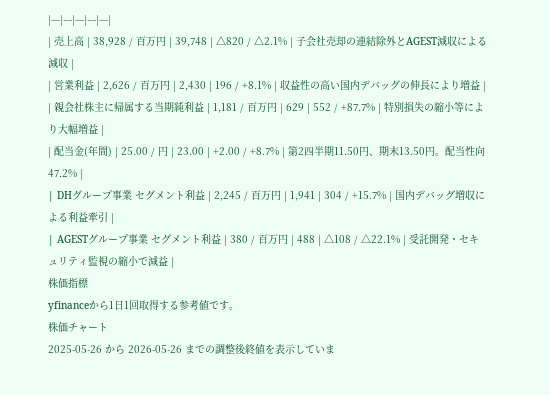|---|---|---|---|---|
| 売上高 | 38,928 / 百万円 | 39,748 | △820 / △2.1% | 子会社売却の連結除外とAGEST減収による減収 |
| 営業利益 | 2,626 / 百万円 | 2,430 | 196 / +8.1% | 収益性の高い国内デバッグの伸長により増益 |
| 親会社株主に帰属する当期純利益 | 1,181 / 百万円 | 629 | 552 / +87.7% | 特別損失の縮小等により大幅増益 |
| 配当金(年間) | 25.00 / 円 | 23.00 | +2.00 / +8.7% | 第2四半期11.50円、期末13.50円。配当性向47.2% |
| DHグループ事業 セグメント利益 | 2,245 / 百万円 | 1,941 | 304 / +15.7% | 国内デバッグ増収による利益牽引 |
| AGESTグループ事業 セグメント利益 | 380 / 百万円 | 488 | △108 / △22.1% | 受託開発・セキュリティ監視の縮小で減益 |
株価指標
yfinanceから1日1回取得する参考値です。
株価チャート
2025-05-26 から 2026-05-26 までの調整後終値を表示していま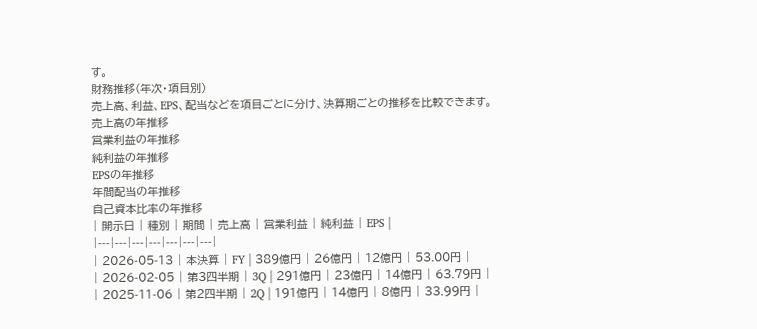す。
財務推移(年次・項目別)
売上高、利益、EPS、配当などを項目ごとに分け、決算期ごとの推移を比較できます。
売上高の年推移
営業利益の年推移
純利益の年推移
EPSの年推移
年間配当の年推移
自己資本比率の年推移
| 開示日 | 種別 | 期間 | 売上高 | 営業利益 | 純利益 | EPS |
|---|---|---|---|---|---|---|
| 2026-05-13 | 本決算 | FY | 389億円 | 26億円 | 12億円 | 53.00円 |
| 2026-02-05 | 第3四半期 | 3Q | 291億円 | 23億円 | 14億円 | 63.79円 |
| 2025-11-06 | 第2四半期 | 2Q | 191億円 | 14億円 | 8億円 | 33.99円 |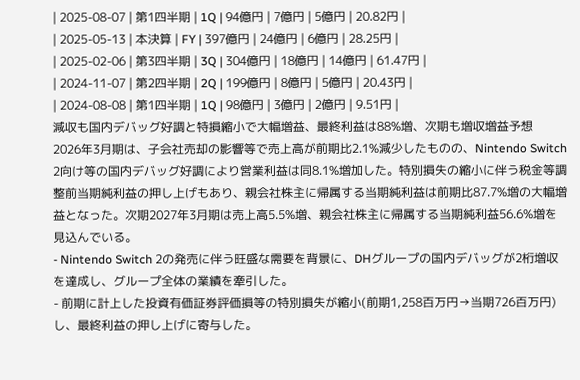| 2025-08-07 | 第1四半期 | 1Q | 94億円 | 7億円 | 5億円 | 20.82円 |
| 2025-05-13 | 本決算 | FY | 397億円 | 24億円 | 6億円 | 28.25円 |
| 2025-02-06 | 第3四半期 | 3Q | 304億円 | 18億円 | 14億円 | 61.47円 |
| 2024-11-07 | 第2四半期 | 2Q | 199億円 | 8億円 | 5億円 | 20.43円 |
| 2024-08-08 | 第1四半期 | 1Q | 98億円 | 3億円 | 2億円 | 9.51円 |
減収も国内デバッグ好調と特損縮小で大幅増益、最終利益は88%増、次期も増収増益予想
2026年3月期は、子会社売却の影響等で売上高が前期比2.1%減少したものの、Nintendo Switch 2向け等の国内デバッグ好調により営業利益は同8.1%増加した。特別損失の縮小に伴う税金等調整前当期純利益の押し上げもあり、親会社株主に帰属する当期純利益は前期比87.7%増の大幅増益となった。次期2027年3月期は売上高5.5%増、親会社株主に帰属する当期純利益56.6%増を見込んでいる。
- Nintendo Switch 2の発売に伴う旺盛な需要を背景に、DHグループの国内デバッグが2桁増収を達成し、グループ全体の業績を牽引した。
- 前期に計上した投資有価証券評価損等の特別損失が縮小(前期1,258百万円→当期726百万円)し、最終利益の押し上げに寄与した。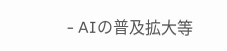- AIの普及拡大等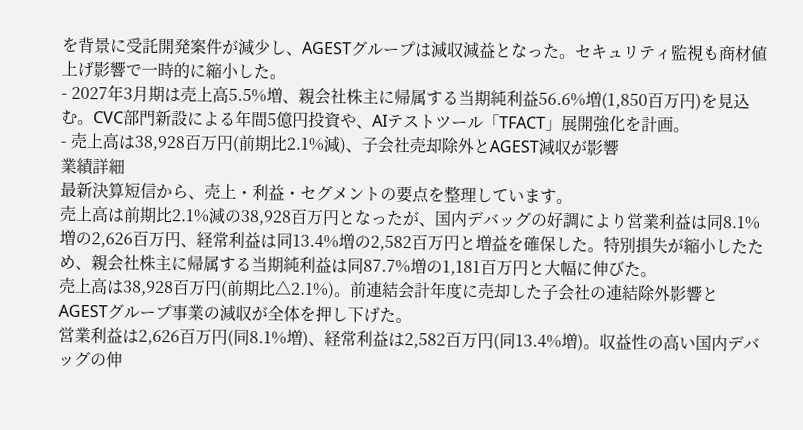を背景に受託開発案件が減少し、AGESTグループは減収減益となった。セキュリティ監視も商材値上げ影響で一時的に縮小した。
- 2027年3月期は売上高5.5%増、親会社株主に帰属する当期純利益56.6%増(1,850百万円)を見込む。CVC部門新設による年間5億円投資や、AIテストツール「TFACT」展開強化を計画。
- 売上高は38,928百万円(前期比2.1%減)、子会社売却除外とAGEST減収が影響
業績詳細
最新決算短信から、売上・利益・セグメントの要点を整理しています。
売上高は前期比2.1%減の38,928百万円となったが、国内デバッグの好調により営業利益は同8.1%増の2,626百万円、経常利益は同13.4%増の2,582百万円と増益を確保した。特別損失が縮小したため、親会社株主に帰属する当期純利益は同87.7%増の1,181百万円と大幅に伸びた。
売上高は38,928百万円(前期比△2.1%)。前連結会計年度に売却した子会社の連結除外影響とAGESTグループ事業の減収が全体を押し下げた。
営業利益は2,626百万円(同8.1%増)、経常利益は2,582百万円(同13.4%増)。収益性の高い国内デバッグの伸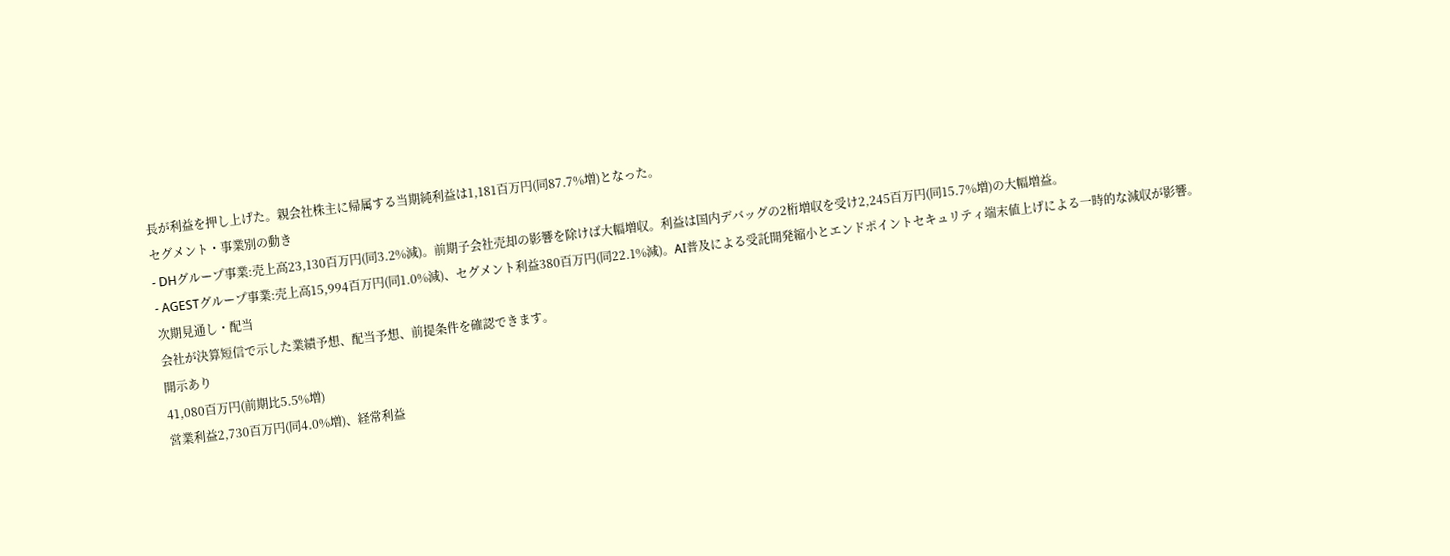長が利益を押し上げた。親会社株主に帰属する当期純利益は1,181百万円(同87.7%増)となった。
セグメント・事業別の動き
- DHグループ事業:売上高23,130百万円(同3.2%減)。前期子会社売却の影響を除けば大幅増収。利益は国内デバッグの2桁増収を受け2,245百万円(同15.7%増)の大幅増益。
- AGESTグループ事業:売上高15,994百万円(同1.0%減)、セグメント利益380百万円(同22.1%減)。AI普及による受託開発縮小とエンドポイントセキュリティ端末値上げによる一時的な減収が影響。
次期見通し・配当
会社が決算短信で示した業績予想、配当予想、前提条件を確認できます。
開示あり
41,080百万円(前期比5.5%増)
営業利益2,730百万円(同4.0%増)、経常利益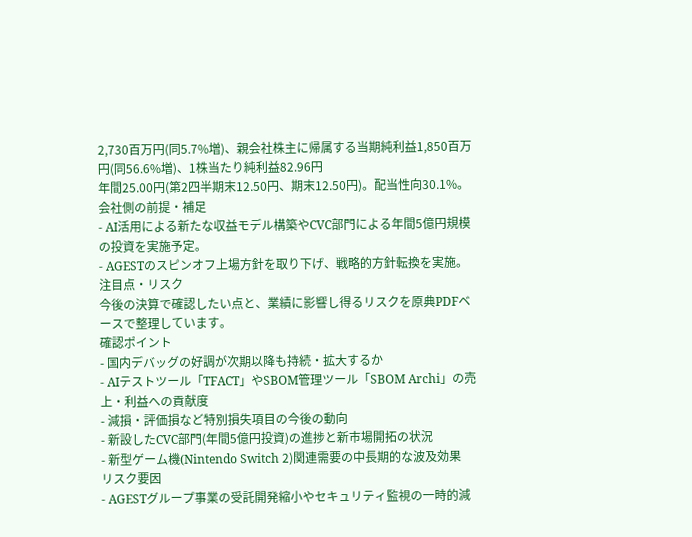2,730百万円(同5.7%増)、親会社株主に帰属する当期純利益1,850百万円(同56.6%増)、1株当たり純利益82.96円
年間25.00円(第2四半期末12.50円、期末12.50円)。配当性向30.1%。
会社側の前提・補足
- AI活用による新たな収益モデル構築やCVC部門による年間5億円規模の投資を実施予定。
- AGESTのスピンオフ上場方針を取り下げ、戦略的方針転換を実施。
注目点・リスク
今後の決算で確認したい点と、業績に影響し得るリスクを原典PDFベースで整理しています。
確認ポイント
- 国内デバッグの好調が次期以降も持続・拡大するか
- AIテストツール「TFACT」やSBOM管理ツール「SBOM Archi」の売上・利益への貢献度
- 減損・評価損など特別損失項目の今後の動向
- 新設したCVC部門(年間5億円投資)の進捗と新市場開拓の状況
- 新型ゲーム機(Nintendo Switch 2)関連需要の中長期的な波及効果
リスク要因
- AGESTグループ事業の受託開発縮小やセキュリティ監視の一時的減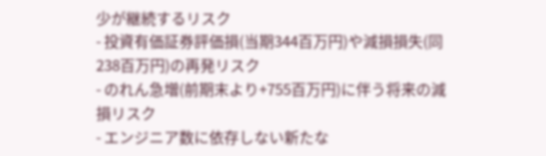少が継続するリスク
- 投資有価証券評価損(当期344百万円)や減損損失(同238百万円)の再発リスク
- のれん急増(前期末より+755百万円)に伴う将来の減損リスク
- エンジニア数に依存しない新たな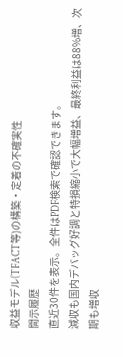収益モデル(TFACT等)の構築・定着の不確実性
開示履歴
直近30件を表示。全件はPDF検索で確認できます。
減収も国内デバッグ好調と特損縮小で大幅増益、最終利益は88%増、次期も増収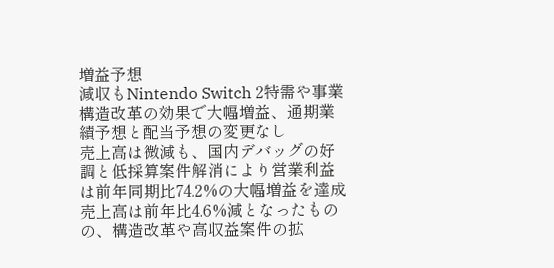増益予想
減収もNintendo Switch 2特需や事業構造改革の効果で大幅増益、通期業績予想と配当予想の変更なし
売上高は微減も、国内デバッグの好調と低採算案件解消により営業利益は前年同期比74.2%の大幅増益を達成
売上高は前年比4.6%減となったものの、構造改革や高収益案件の拡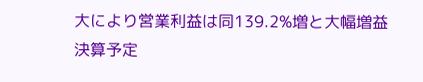大により営業利益は同139.2%増と大幅増益
決算予定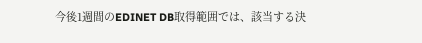今後1週間のEDINET DB取得範囲では、該当する決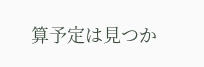算予定は見つか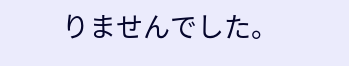りませんでした。